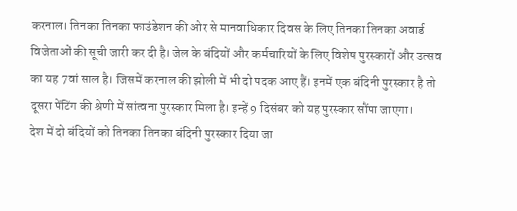करनाल। तिनका तिनका फाउंडेशन की ओर से मानवाधिकार दिवस के लिए तिनका तिनका अवार्ड विजेताओं की सूची जारी कर दी है। जेल के बंदियों और कर्मचारियों के लिए विशेष पुरस्कारों और उत्सव का यह 7वां साल है। जिसमें करनाल की झोली में भी दो पदक आए हैं। इनमें एक बंदिनी पुरस्कार है तो दूसरा पेंटिंग की श्रेणी में सांत्वना पुरस्कार मिला है। इन्हें 9 दिसंबर को यह पुरस्कार सौंपा जाएगा।
देश में दो बंदियों को तिनका तिनका बंदिनी पुरस्कार दिया जा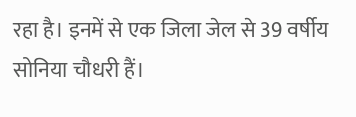रहा है। इनमें से एक जिला जेल से 39 वर्षीय सोनिया चौधरी हैं।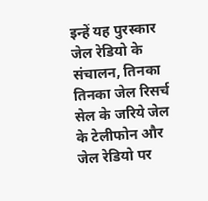इन्हें यह पुरस्कार जेल रेडियो के संचालन, तिनका तिनका जेल रिसर्च सेल के जरिये जेल के टेलीफोन और जेल रेडियो पर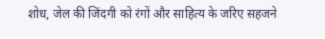शोध, जेल की जिंदगी को रंगों और साहित्य के जरिए सहजने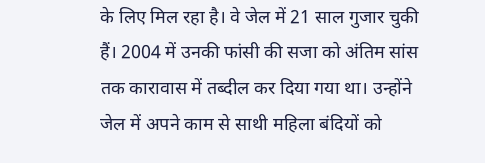के लिए मिल रहा है। वे जेल में 21 साल गुजार चुकी हैं। 2004 में उनकी फांसी की सजा को अंतिम सांस तक कारावास में तब्दील कर दिया गया था। उन्होंने जेल में अपने काम से साथी महिला बंदियों को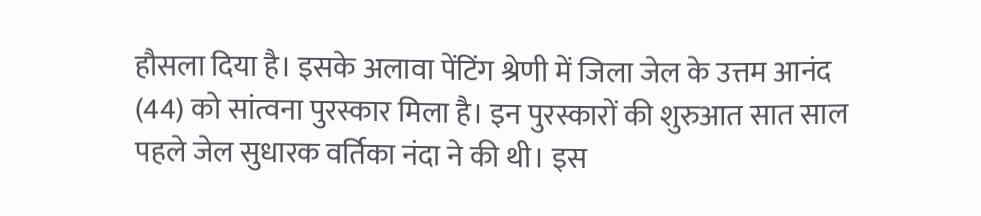हौसला दिया है। इसके अलावा पेंटिंग श्रेणी में जिला जेल के उत्तम आनंद (44) को सांत्वना पुरस्कार मिला है। इन पुरस्कारों की शुरुआत सात साल पहले जेल सुधारक वर्तिका नंदा ने की थी। इस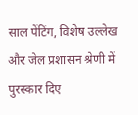साल पेंटिंग, विशेष उल्लेख और जेल प्रशासन श्रेणी में पुरस्कार दिए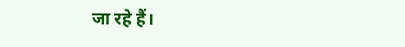जा रहे हैं।